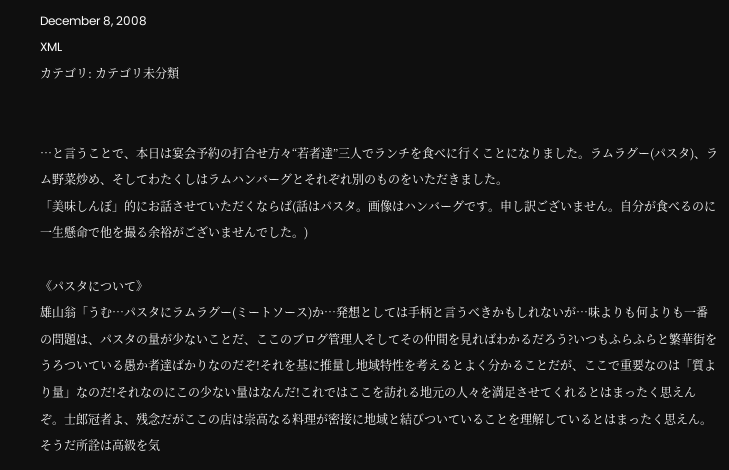December 8, 2008
XML
カテゴリ: カテゴリ未分類


…と言うことで、本日は宴会予約の打合せ方々“若者達”三人でランチを食べに行くことになりました。ラムラグー(パスタ)、ラム野菜炒め、そしてわたくしはラムハンバーグとそれぞれ別のものをいただきました。
「美味しんぼ」的にお話させていただくならば(話はパスタ。画像はハンバーグです。申し訳ございません。自分が食べるのに一生懸命で他を撮る余裕がございませんでした。)

《パスタについて》
雄山翁「うむ…パスタにラムラグー(ミートソース)か…発想としては手柄と言うべきかもしれないが…味よりも何よりも一番の問題は、パスタの量が少ないことだ、ここのブログ管理人そしてその仲間を見ればわかるだろう?いつもふらふらと繁華街をうろついている愚か者達ばかりなのだぞ!それを基に推量し地域特性を考えるとよく分かることだが、ここで重要なのは「質より量」なのだ!それなのにこの少ない量はなんだ!これではここを訪れる地元の人々を満足させてくれるとはまったく思えんぞ。士郎冠者よ、残念だがここの店は崇高なる料理が密接に地域と結びついていることを理解しているとはまったく思えん。そうだ所詮は高級を気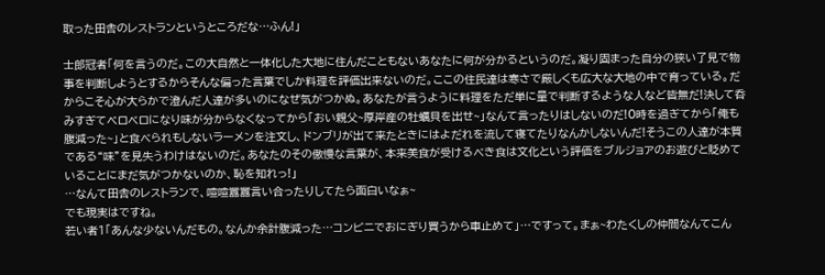取った田舎のレストランというところだな…ふん!」

士郎冠者「何を言うのだ。この大自然と一体化した大地に住んだこともないあなたに何が分かるというのだ。凝り固まった自分の狭い了見で物事を判断しようとするからそんな偏った言葉でしか料理を評価出来ないのだ。ここの住民達は寒さで厳しくも広大な大地の中で育っている。だからこそ心が大らかで澄んだ人達が多いのになぜ気がつかぬ。あなたが言うように料理をただ単に量で判断するような人など皆無だ!決して呑みすぎてベロベロになり味が分からなくなってから「おい親父~厚岸産の牡蠣貝を出せ~」なんて言ったりはしないのだ!0時を過ぎてから「俺も腹減った~」と食べられもしないラーメンを注文し、ドンブリが出て来たときにはよだれを流して寝てたりなんかしないんだ!そうこの人達が本質である“味”を見失うわけはないのだ。あなたのその傲慢な言葉が、本来美食が受けるべき食は文化という評価をブルジョアのお遊びと貶めていることにまだ気がつかないのか、恥を知れっ!」
…なんて田舎のレストランで、喧喧囂囂言い合ったりしてたら面白いなぁ~
でも現実はですね。
若い者1「あんな少ないんだもの。なんか余計腹減った…コンビニでおにぎり買うから車止めて」…ですって。まぁ~わたくしの仲間なんてこん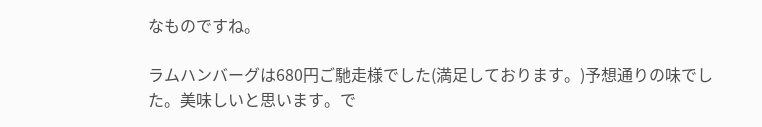なものですね。

ラムハンバーグは680円ご馳走様でした(満足しております。)予想通りの味でした。美味しいと思います。で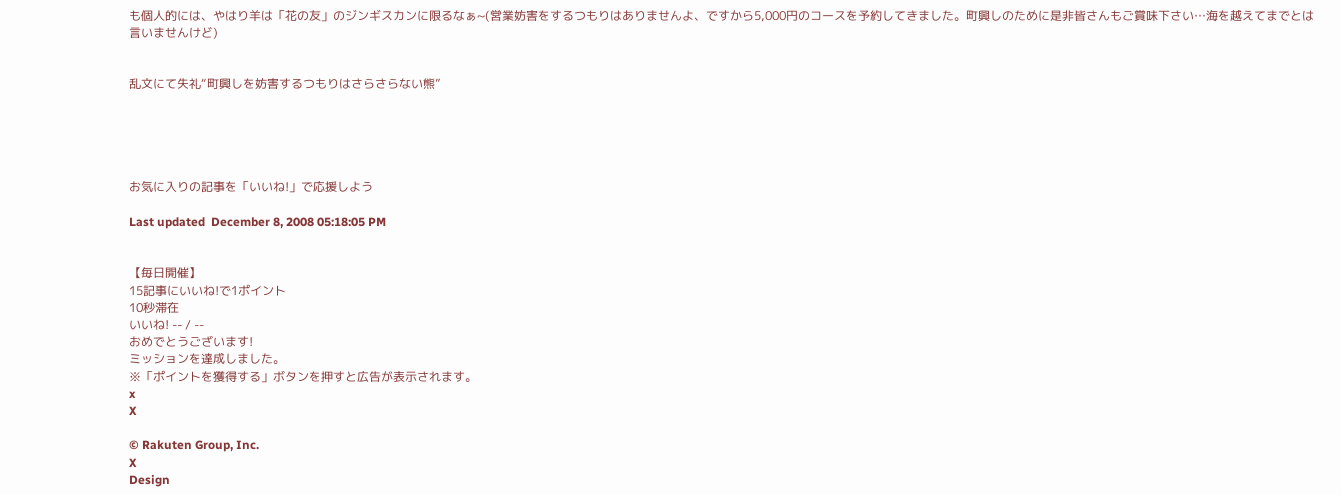も個人的には、やはり羊は「花の友」のジンギスカンに限るなぁ~(営業妨害をするつもりはありませんよ、ですから5,000円のコースを予約してきました。町興しのために是非皆さんもご賞味下さい…海を越えてまでとは言いませんけど)


乱文にて失礼“町興しを妨害するつもりはさらさらない熊”





お気に入りの記事を「いいね!」で応援しよう

Last updated  December 8, 2008 05:18:05 PM


【毎日開催】
15記事にいいね!で1ポイント
10秒滞在
いいね! -- / --
おめでとうございます!
ミッションを達成しました。
※「ポイントを獲得する」ボタンを押すと広告が表示されます。
x
X

© Rakuten Group, Inc.
X
Design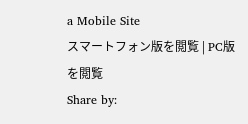a Mobile Site
スマートフォン版を閲覧 | PC版を閲覧
Share by: